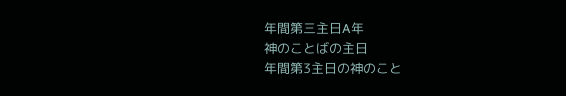年間第三主日A年
神のことばの主日
年間第3主日の神のこと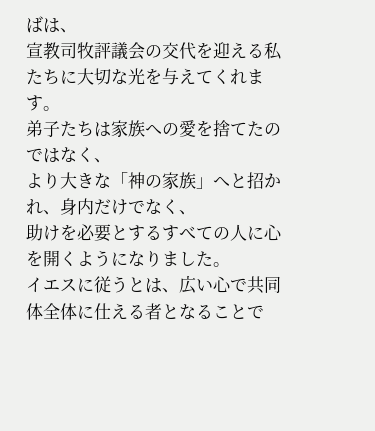ばは、
宣教司牧評議会の交代を迎える私たちに大切な光を与えてくれます。
弟子たちは家族への愛を捨てたのではなく、
より大きな「神の家族」へと招かれ、身内だけでなく、
助けを必要とするすべての人に心を開くようになりました。
イエスに従うとは、広い心で共同体全体に仕える者となることで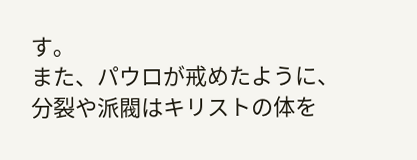す。
また、パウロが戒めたように、
分裂や派閥はキリストの体を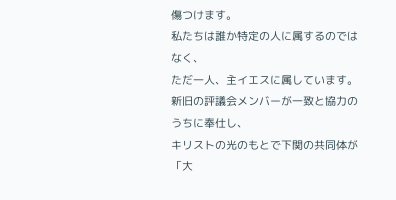傷つけます。
私たちは誰か特定の人に属するのではなく、
ただ一人、主イエスに属しています。
新旧の評議会メンバーが一致と協力のうちに奉仕し、
キリストの光のもとで下関の共同体が
「大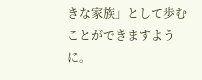きな家族」として歩むことができますように。